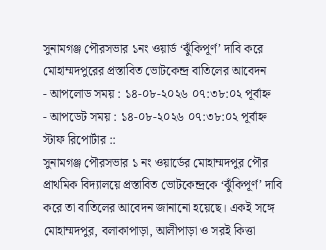সুনামগঞ্জ পৌরসভার ১নং ওয়ার্ড ‘ঝুঁকিপূর্ণ’ দাবি করে মোহাম্মদপুরের প্রস্তাবিত ভোটকেন্দ্র বাতিলের আবেদন
- আপলোড সময় : ১৪-০৮-২০২৬ ০৭:৩৮:০২ পূর্বাহ্ন
- আপডেট সময় : ১৪-০৮-২০২৬ ০৭:৩৮:০২ পূর্বাহ্ন
স্টাফ রিপোর্টার ::
সুনামগঞ্জ পৌরসভার ১ নং ওয়ার্ডের মোহাম্মদপুর পৌর প্রাথমিক বিদ্যালয়ে প্রস্তাবিত ভোটকেন্দ্রকে ‘ঝুঁকিপূর্ণ’ দাবি করে তা বাতিলের আবেদন জানানো হয়েছে। একই সঙ্গে মোহাম্মদপুর, বলাকাপাড়া, আলীপাড়া ও সরই কিত্তা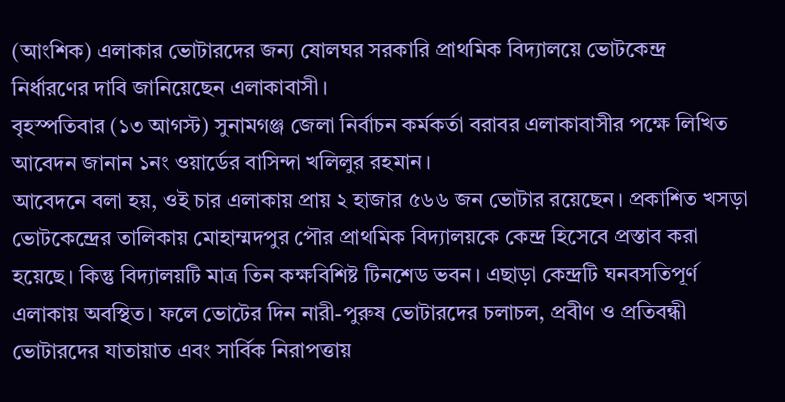(আংশিক) এলাকার ভোটারদের জন্য ষোলঘর সরকারি প্রাথমিক বিদ্যালয়ে ভোটকেন্দ্র নির্ধারণের দাবি জানিয়েছেন এলাকাবাসী।
বৃহস্পতিবার (১৩ আগস্ট) সুনামগঞ্জ জেলা নির্বাচন কর্মকর্তা বরাবর এলাকাবাসীর পক্ষে লিখিত আবেদন জানান ১নং ওয়ার্ডের বাসিন্দা খলিলুর রহমান।
আবেদনে বলা হয়, ওই চার এলাকায় প্রায় ২ হাজার ৫৬৬ জন ভোটার রয়েছেন। প্রকাশিত খসড়া ভোটকেন্দ্রের তালিকায় মোহাম্মদপুর পৌর প্রাথমিক বিদ্যালয়কে কেন্দ্র হিসেবে প্রস্তাব করা হয়েছে। কিন্তু বিদ্যালয়টি মাত্র তিন কক্ষবিশিষ্ট টিনশেড ভবন। এছাড়া কেন্দ্রটি ঘনবসতিপূর্ণ এলাকায় অবস্থিত। ফলে ভোটের দিন নারী-পুরুষ ভোটারদের চলাচল, প্রবীণ ও প্রতিবন্ধী ভোটারদের যাতায়াত এবং সার্বিক নিরাপত্তায়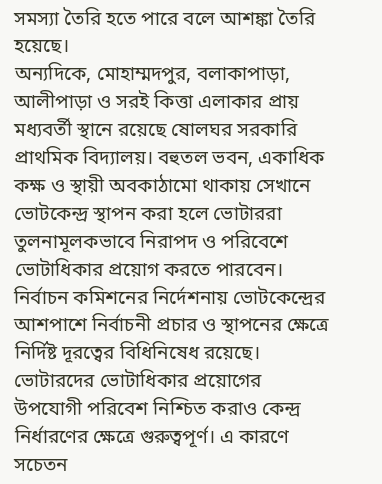সমস্যা তৈরি হতে পারে বলে আশঙ্কা তৈরি হয়েছে।
অন্যদিকে, মোহাম্মদপুর, বলাকাপাড়া, আলীপাড়া ও সরই কিত্তা এলাকার প্রায় মধ্যবর্তী স্থানে রয়েছে ষোলঘর সরকারি প্রাথমিক বিদ্যালয়। বহুতল ভবন, একাধিক কক্ষ ও স্থায়ী অবকাঠামো থাকায় সেখানে ভোটকেন্দ্র স্থাপন করা হলে ভোটাররা তুলনামূলকভাবে নিরাপদ ও পরিবেশে ভোটাধিকার প্রয়োগ করতে পারবেন।
নির্বাচন কমিশনের নির্দেশনায় ভোটকেন্দ্রের আশপাশে নির্বাচনী প্রচার ও স্থাপনের ক্ষেত্রে নির্দিষ্ট দূরত্বের বিধিনিষেধ রয়েছে। ভোটারদের ভোটাধিকার প্রয়োগের উপযোগী পরিবেশ নিশ্চিত করাও কেন্দ্র নির্ধারণের ক্ষেত্রে গুরুত্বপূর্ণ। এ কারণে সচেতন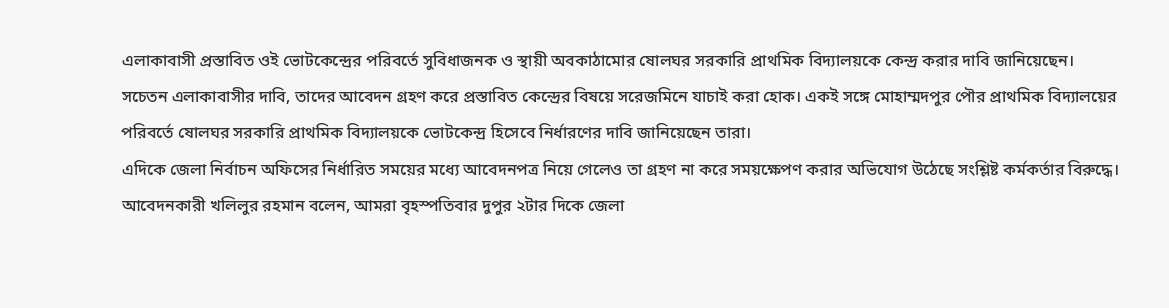এলাকাবাসী প্রস্তাবিত ওই ভোটকেন্দ্রের পরিবর্তে সুবিধাজনক ও স্থায়ী অবকাঠামোর ষোলঘর সরকারি প্রাথমিক বিদ্যালয়কে কেন্দ্র করার দাবি জানিয়েছেন।
সচেতন এলাকাবাসীর দাবি, তাদের আবেদন গ্রহণ করে প্রস্তাবিত কেন্দ্রের বিষয়ে সরেজমিনে যাচাই করা হোক। একই সঙ্গে মোহাম্মদপুর পৌর প্রাথমিক বিদ্যালয়ের পরিবর্তে ষোলঘর সরকারি প্রাথমিক বিদ্যালয়কে ভোটকেন্দ্র হিসেবে নির্ধারণের দাবি জানিয়েছেন তারা।
এদিকে জেলা নির্বাচন অফিসের নির্ধারিত সময়ের মধ্যে আবেদনপত্র নিয়ে গেলেও তা গ্রহণ না করে সময়ক্ষেপণ করার অভিযোগ উঠেছে সংশ্লিষ্ট কর্মকর্তার বিরুদ্ধে।
আবেদনকারী খলিলুর রহমান বলেন, আমরা বৃহস্পতিবার দুপুর ২টার দিকে জেলা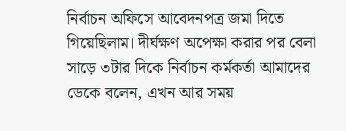নির্বাচন অফিসে আবেদনপত্র জমা দিতে গিয়েছিলাম। দীর্ঘক্ষণ অপেক্ষা করার পর বেলা সাড়ে ৩টার দিকে নির্বাচন কর্মকর্তা আমাদের ডেকে বলেন, এখন আর সময়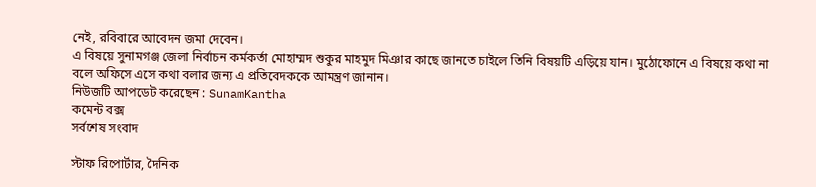নেই, রবিবারে আবেদন জমা দেবেন।
এ বিষয়ে সুনামগঞ্জ জেলা নির্বাচন কর্মকর্তা মোহাম্মদ শুকুর মাহমুদ মিঞার কাছে জানতে চাইলে তিনি বিষয়টি এড়িয়ে যান। মুঠোফোনে এ বিষয়ে কথা না বলে অফিসে এসে কথা বলার জন্য এ প্রতিবেদককে আমন্ত্রণ জানান।
নিউজটি আপডেট করেছেন : SunamKantha
কমেন্ট বক্স
সর্বশেষ সংবাদ

স্টাফ রিপোর্টার, দৈনিক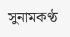সুনামকণ্ঠ